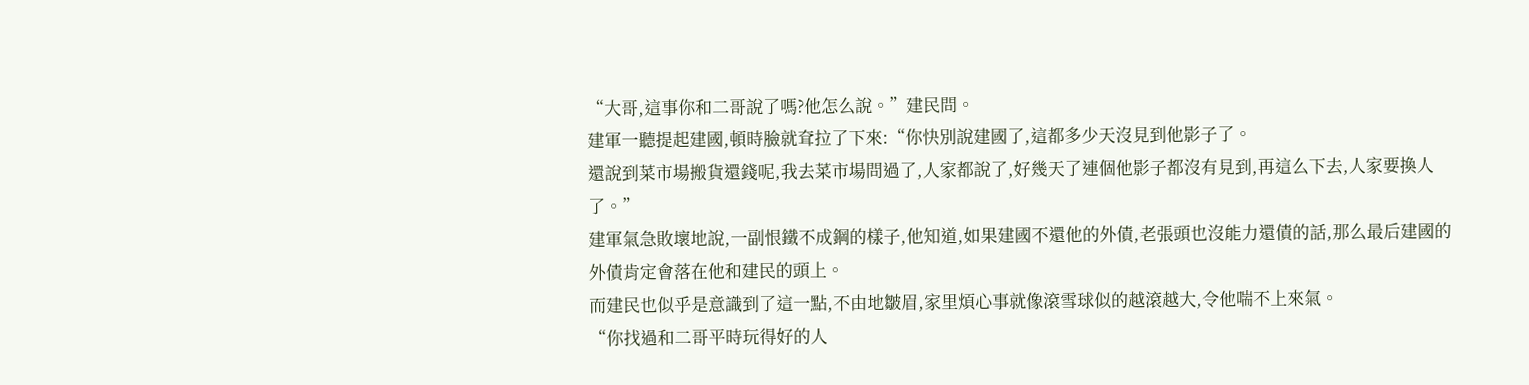“大哥,這事你和二哥說了嗎?他怎么說。”建民問。
建軍一聽提起建國,頓時臉就耷拉了下來:“你快別說建國了,這都多少天沒見到他影子了。
還說到菜市場搬貨還錢呢,我去菜市場問過了,人家都說了,好幾天了連個他影子都沒有見到,再這么下去,人家要換人了。”
建軍氣急敗壞地說,一副恨鐵不成鋼的樣子,他知道,如果建國不還他的外債,老張頭也沒能力還債的話,那么最后建國的外債肯定會落在他和建民的頭上。
而建民也似乎是意識到了這一點,不由地皺眉,家里煩心事就像滾雪球似的越滾越大,令他喘不上來氣。
“你找過和二哥平時玩得好的人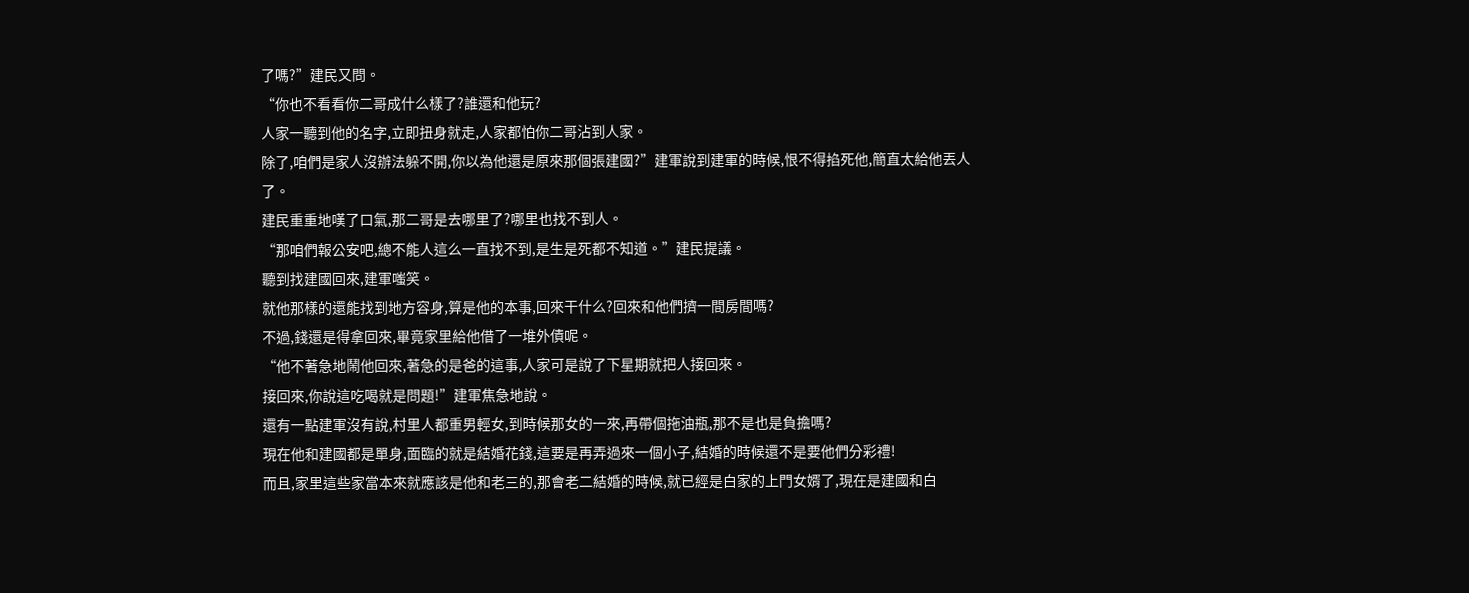了嗎?”建民又問。
“你也不看看你二哥成什么樣了?誰還和他玩?
人家一聽到他的名字,立即扭身就走,人家都怕你二哥沾到人家。
除了,咱們是家人沒辦法躲不開,你以為他還是原來那個張建國?”建軍說到建軍的時候,恨不得掐死他,簡直太給他丟人了。
建民重重地嘆了口氣,那二哥是去哪里了?哪里也找不到人。
“那咱們報公安吧,總不能人這么一直找不到,是生是死都不知道。”建民提議。
聽到找建國回來,建軍嗤笑。
就他那樣的還能找到地方容身,算是他的本事,回來干什么?回來和他們擠一間房間嗎?
不過,錢還是得拿回來,畢竟家里給他借了一堆外債呢。
“他不著急地鬧他回來,著急的是爸的這事,人家可是說了下星期就把人接回來。
接回來,你說這吃喝就是問題!”建軍焦急地說。
還有一點建軍沒有說,村里人都重男輕女,到時候那女的一來,再帶個拖油瓶,那不是也是負擔嗎?
現在他和建國都是單身,面臨的就是結婚花錢,這要是再弄過來一個小子,結婚的時候還不是要他們分彩禮!
而且,家里這些家當本來就應該是他和老三的,那會老二結婚的時候,就已經是白家的上門女婿了,現在是建國和白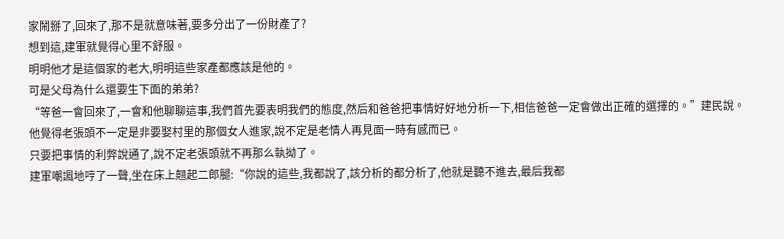家鬧掰了,回來了,那不是就意味著,要多分出了一份財產了?
想到這,建軍就覺得心里不舒服。
明明他才是這個家的老大,明明這些家產都應該是他的。
可是父母為什么還要生下面的弟弟?
“等爸一會回來了,一會和他聊聊這事,我們首先要表明我們的態度,然后和爸爸把事情好好地分析一下,相信爸爸一定會做出正確的選擇的。”建民說。
他覺得老張頭不一定是非要娶村里的那個女人進家,說不定是老情人再見面一時有感而已。
只要把事情的利弊說通了,說不定老張頭就不再那么執拗了。
建軍嘲諷地哼了一聲,坐在床上翹起二郎腿:“你說的這些,我都說了,該分析的都分析了,他就是聽不進去,最后我都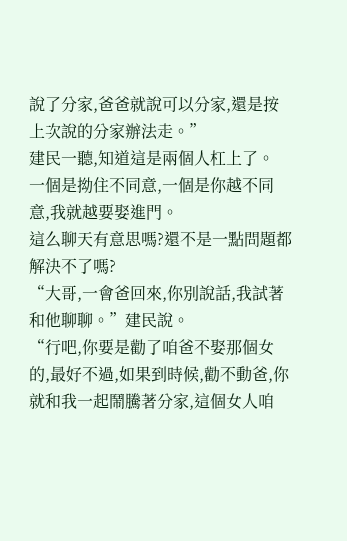說了分家,爸爸就說可以分家,還是按上次說的分家辦法走。”
建民一聽,知道這是兩個人杠上了。
一個是拗住不同意,一個是你越不同意,我就越要娶進門。
這么聊天有意思嗎?還不是一點問題都解決不了嗎?
“大哥,一會爸回來,你別說話,我試著和他聊聊。”建民說。
“行吧,你要是勸了咱爸不娶那個女的,最好不過,如果到時候,勸不動爸,你就和我一起鬧騰著分家,這個女人咱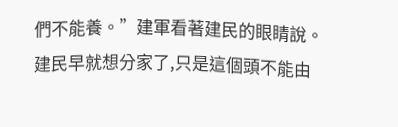們不能養。”建軍看著建民的眼睛說。
建民早就想分家了,只是這個頭不能由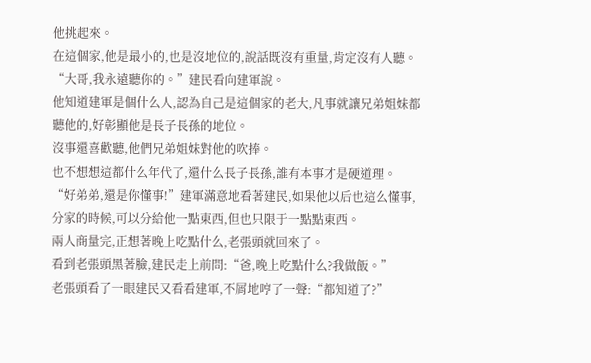他挑起來。
在這個家,他是最小的,也是沒地位的,說話既沒有重量,肯定沒有人聽。
“大哥,我永遠聽你的。”建民看向建軍說。
他知道建軍是個什么人,認為自己是這個家的老大,凡事就讓兄弟姐妹都聽他的,好彰顯他是長子長孫的地位。
沒事還喜歡聽,他們兄弟姐妹對他的吹捧。
也不想想這都什么年代了,還什么長子長孫,誰有本事才是硬道理。
“好弟弟,還是你懂事!”建軍滿意地看著建民,如果他以后也這么懂事,分家的時候,可以分給他一點東西,但也只限于一點點東西。
兩人商量完,正想著晚上吃點什么,老張頭就回來了。
看到老張頭黑著臉,建民走上前問:“爸,晚上吃點什么?我做飯。”
老張頭看了一眼建民又看看建軍,不屑地哼了一聲:“都知道了?”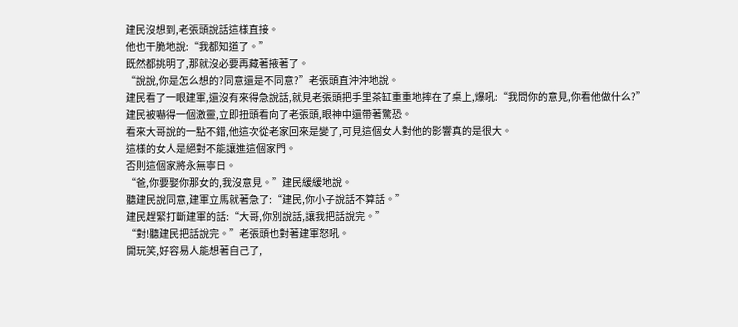建民沒想到,老張頭說話這樣直接。
他也干脆地說:“我都知道了。”
既然都挑明了,那就沒必要再藏著掖著了。
“說說,你是怎么想的?同意還是不同意?”老張頭直沖沖地說。
建民看了一眼建軍,還沒有來得急說話,就見老張頭把手里茶缸重重地摔在了桌上,爆吼:“我問你的意見,你看他做什么?”
建民被嚇得一個激靈,立即扭頭看向了老張頭,眼神中還帶著驚恐。
看來大哥說的一點不錯,他這次從老家回來是變了,可見這個女人對他的影響真的是很大。
這樣的女人是絕對不能讓進這個家門。
否則這個家將永無寧日。
“爸,你要娶你那女的,我沒意見。”建民緩緩地說。
聽建民說同意,建軍立馬就著急了:“建民,你小子說話不算話。”
建民趕緊打斷建軍的話:“大哥,你別說話,讓我把話說完。”
“對!聽建民把話說完。”老張頭也對著建軍怒吼。
開玩笑,好容易人能想著自己了,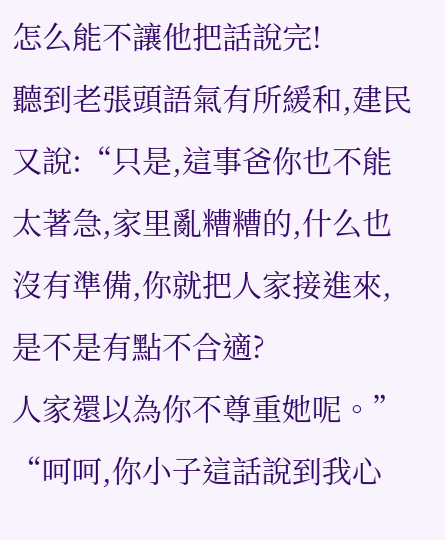怎么能不讓他把話說完!
聽到老張頭語氣有所緩和,建民又說:“只是,這事爸你也不能太著急,家里亂糟糟的,什么也沒有準備,你就把人家接進來,是不是有點不合適?
人家還以為你不尊重她呢。”
“呵呵,你小子這話說到我心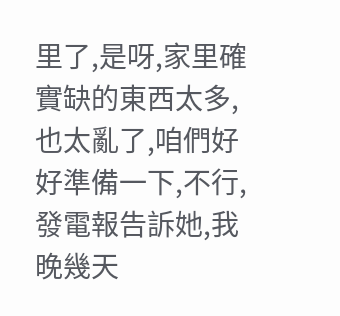里了,是呀,家里確實缺的東西太多,也太亂了,咱們好好準備一下,不行,發電報告訴她,我晚幾天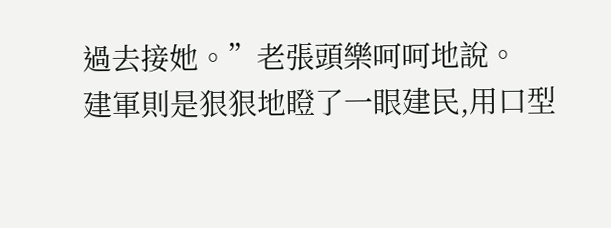過去接她。”老張頭樂呵呵地說。
建軍則是狠狠地瞪了一眼建民,用口型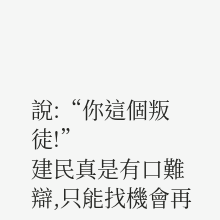說:“你這個叛徒!”
建民真是有口難辯,只能找機會再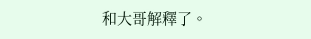和大哥解釋了。